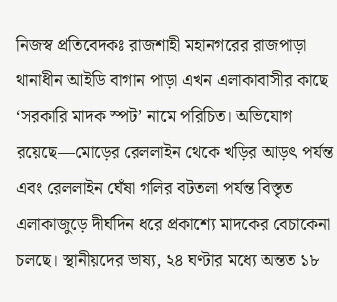নিজস্ব প্রতিবেদকঃ রাজশাহী মহানগরের রাজপাড়া থানাধীন আইডি বাগান পাড়া এখন এলাকাবাসীর কাছে ‘সরকারি মাদক স্পট’ নামে পরিচিত। অভিযোগ রয়েছে—মোড়ের রেললাইন থেকে খড়ির আড়ৎ পর্যন্ত এবং রেললাইন ঘেঁষা গলির বটতলা পর্যন্ত বিস্তৃত এলাকাজুড়ে দীর্ঘদিন ধরে প্রকাশ্যে মাদকের বেচাকেনা চলছে। স্থানীয়দের ভাষ্য, ২৪ ঘণ্টার মধ্যে অন্তত ১৮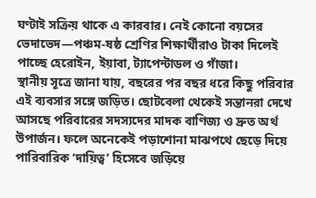ঘণ্টাই সক্রিয় থাকে এ কারবার। নেই কোনো বয়সের ভেদাভেদ—পঞ্চম-ষষ্ঠ শ্রেণির শিক্ষার্থীরাও টাকা দিলেই পাচ্ছে হেরোইন, ইয়াবা, ট্যাপেন্টাডল ও গাঁজা।
স্থানীয় সূত্রে জানা যায়, বছরের পর বছর ধরে কিছু পরিবার এই ব্যবসার সঙ্গে জড়িত। ছোটবেলা থেকেই সন্তানরা দেখে আসছে পরিবারের সদস্যদের মাদক বাণিজ্য ও দ্রুত অর্থ উপার্জন। ফলে অনেকেই পড়াশোনা মাঝপথে ছেড়ে দিয়ে পারিবারিক ‘দায়িত্ব’ হিসেবে জড়িয়ে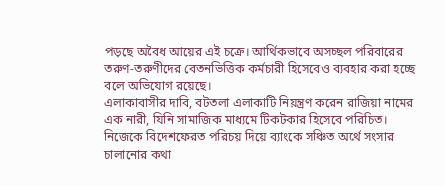পড়ছে অবৈধ আয়ের এই চক্রে। আর্থিকভাবে অসচ্ছল পরিবারের তরুণ-তরুণীদের বেতনভিত্তিক কর্মচারী হিসেবেও ব্যবহার করা হচ্ছে বলে অভিযোগ রয়েছে।
এলাকাবাসীর দাবি, বটতলা এলাকাটি নিয়ন্ত্রণ করেন রাজিয়া নামের এক নারী, যিনি সামাজিক মাধ্যমে টিকটকার হিসেবে পরিচিত। নিজেকে বিদেশফেরত পরিচয় দিয়ে ব্যাংকে সঞ্চিত অর্থে সংসার চালানোর কথা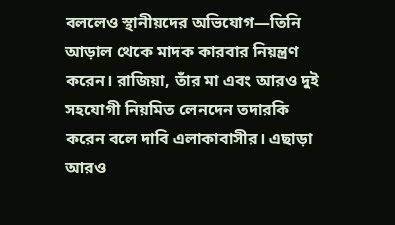বললেও স্থানীয়দের অভিযোগ—তিনি আড়াল থেকে মাদক কারবার নিয়ন্ত্রণ করেন। রাজিয়া, তাঁর মা এবং আরও দুই সহযোগী নিয়মিত লেনদেন তদারকি করেন বলে দাবি এলাকাবাসীর। এছাড়া আরও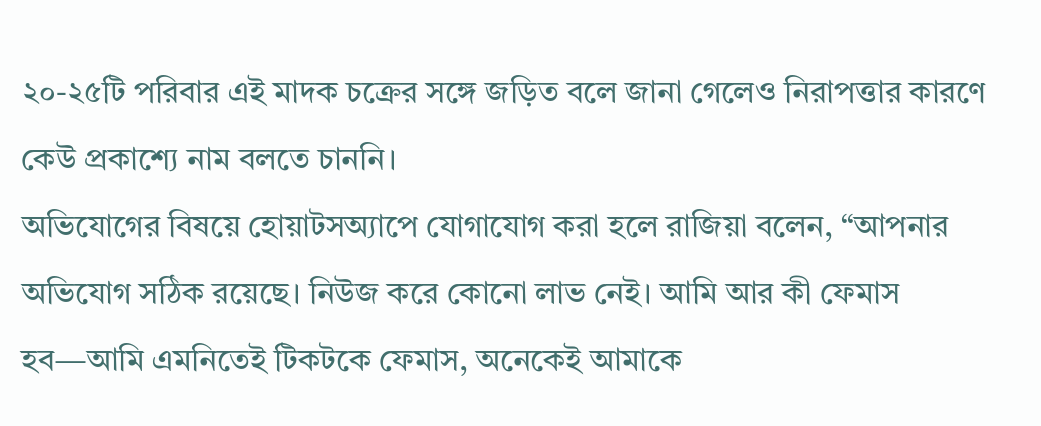২০-২৫টি পরিবার এই মাদক চক্রের সঙ্গে জড়িত বলে জানা গেলেও নিরাপত্তার কারণে কেউ প্রকাশ্যে নাম বলতে চাননি।
অভিযোগের বিষয়ে হোয়াটসঅ্যাপে যোগাযোগ করা হলে রাজিয়া বলেন, “আপনার অভিযোগ সঠিক রয়েছে। নিউজ করে কোনো লাভ নেই। আমি আর কী ফেমাস হব—আমি এমনিতেই টিকটকে ফেমাস, অনেকেই আমাকে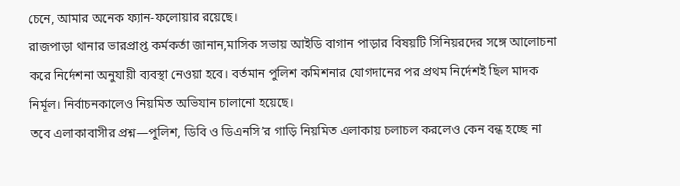চেনে, আমার অনেক ফ্যান-ফলোয়ার রয়েছে।
রাজপাড়া থানার ভারপ্রাপ্ত কর্মকর্তা জানান,মাসিক সভায় আইডি বাগান পাড়ার বিষয়টি সিনিয়রদের সঙ্গে আলোচনা করে নির্দেশনা অনুযায়ী ব্যবস্থা নেওয়া হবে। বর্তমান পুলিশ কমিশনার যোগদানের পর প্রথম নির্দেশই ছিল মাদক নির্মূল। নির্বাচনকালেও নিয়মিত অভিযান চালানো হয়েছে।
তবে এলাকাবাসীর প্রশ্ন—পুলিশ, ডিবি ও ডিএনসি’র গাড়ি নিয়মিত এলাকায় চলাচল করলেও কেন বন্ধ হচ্ছে না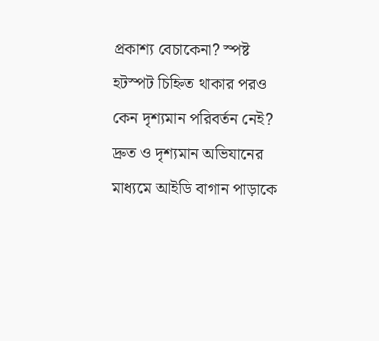প্রকাশ্য বেচাকেনা? স্পষ্ট হটস্পট চিহ্নিত থাকার পরও কেন দৃশ্যমান পরিবর্তন নেই? দ্রুত ও দৃশ্যমান অভিযানের মাধ্যমে আইডি বাগান পাড়াকে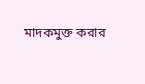মাদকমুক্ত করার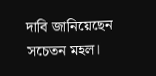দাবি জানিয়েছেন সচেতন মহল।